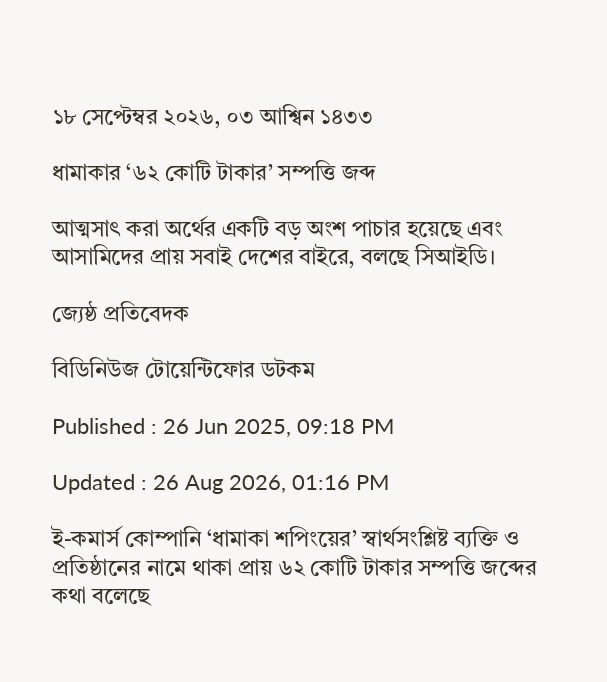১৮ সেপ্টেম্বর ২০২৬, ০৩ আশ্বিন ১৪৩৩

ধামাকার ‘৬২ কোটি টাকার’ সম্পত্তি জব্দ

আত্মসাৎ করা অর্থের একটি বড় অংশ পাচার হয়েছে এবং আসামিদের প্রায় সবাই দেশের বাইরে, বলছে সিআইডি।

জ্যেষ্ঠ প্রতিবেদক

বিডিনিউজ টোয়েন্টিফোর ডটকম

Published : 26 Jun 2025, 09:18 PM

Updated : 26 Aug 2026, 01:16 PM

ই-কমার্স কোম্পানি ‘ধামাকা শপিংয়ের’ স্বার্থসংশ্লিষ্ট ব্যক্তি ও প্রতিষ্ঠানের নামে থাকা প্রায় ৬২ কোটি টাকার সম্পত্তি জব্দের কথা বলেছে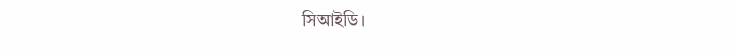সিআইডি।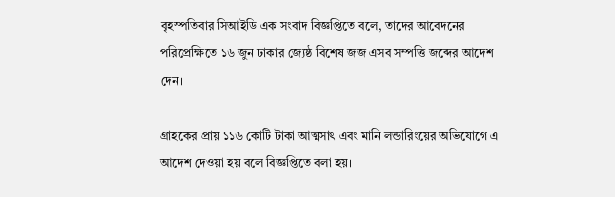বৃহস্পতিবার সিআইডি এক সংবাদ বিজ্ঞপ্তিতে বলে, তাদের আবেদনের পরিপ্রেক্ষিতে ১৬ জুন ঢাকার জ্যেষ্ঠ বিশেষ জজ এসব সম্পত্তি জব্দের আদেশ দেন।

গ্রাহকের প্রায় ১১৬ কোটি টাকা আত্মসাৎ এবং মানি লন্ডারিংয়ের অভিযোগে এ আদেশ দেওয়া হয় বলে বিজ্ঞপ্তিতে বলা হয়।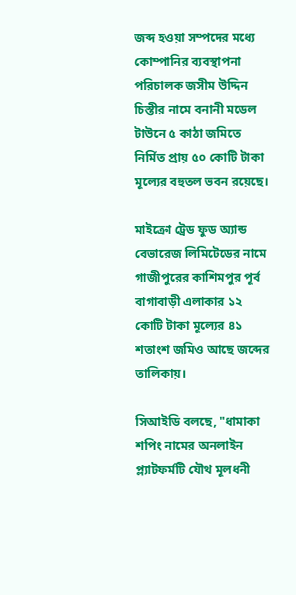জব্দ হওয়া সম্পদের মধ্যে কোম্পানির ব্যবস্থাপনা পরিচালক জসীম উদ্দিন চিস্তীর নামে বনানী মডেল টাউনে ৫ কাঠা জমিতে নির্মিত প্রায় ৫০ কোটি টাকা মূল্যের বহুতল ভবন রয়েছে।

মাইক্রো ট্রেড ফুড অ্যান্ড বেভারেজ লিমিটেডের নামে গাজীপুরের কাশিমপুর পূর্ব বাগাবাড়ী এলাকার ১২ কোটি টাকা মূল্যের ৪১ শতাংশ জমিও আছে জব্দের তালিকায়।

সিআইডি বলছে, "ধামাকা শপিং নামের অনলাইন প্ল্যাটফর্মটি যৌথ মূলধনী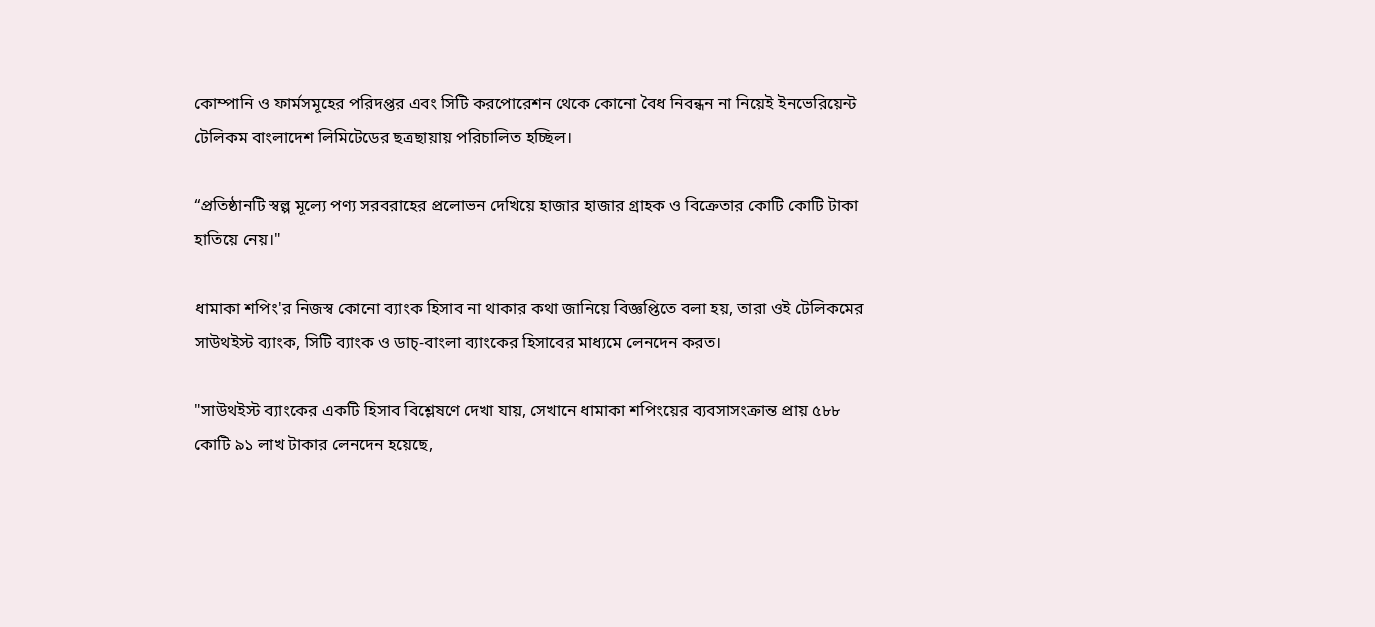কোম্পানি ও ফার্মসমূহের পরিদপ্তর এবং সিটি করপোরেশন থেকে কোনো বৈধ নিবন্ধন না নিয়েই ইনভেরিয়েন্ট টেলিকম বাংলাদেশ লিমিটেডের ছত্রছায়ায় পরিচালিত হচ্ছিল।

“প্রতিষ্ঠানটি স্বল্প মূল্যে পণ্য সরবরাহের প্রলোভন দেখিয়ে হাজার হাজার গ্রাহক ও বিক্রেতার কোটি কোটি টাকা হাতিয়ে নেয়।"

ধামাকা শপিং'র নিজস্ব কোনো ব্যাংক হিসাব না থাকার কথা জানিয়ে বিজ্ঞপ্তিতে বলা হয়, তারা ওই টেলিকমের সাউথইস্ট ব্যাংক, সিটি ব্যাংক ও ডাচ্-বাংলা ব্যাংকের হিসাবের মাধ্যমে লেনদেন করত।

"সাউথইস্ট ব্যাংকের একটি হিসাব বিশ্লেষণে দেখা যায়, সেখানে ধামাকা শপিংয়ের ব্যবসাসংক্রান্ত প্রায় ৫৮৮ কোটি ৯১ লাখ টাকার লেনদেন হয়েছে,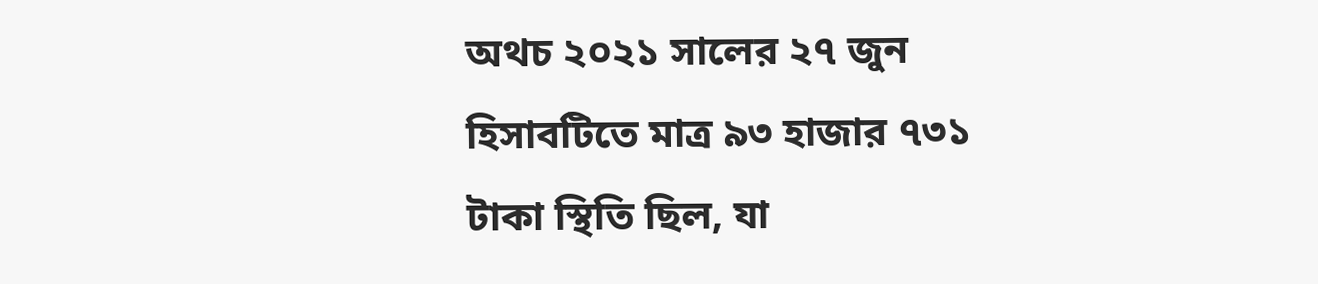অথচ ২০২১ সালের ২৭ জুন হিসাবটিতে মাত্র ৯৩ হাজার ৭৩১ টাকা স্থিতি ছিল, যা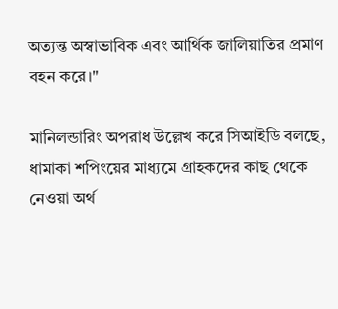অত্যন্ত অস্বাভাবিক এবং আর্থিক জালিয়াতির প্রমাণ বহন করে।"

মানিলন্ডারিং অপরাধ উল্লেখ করে সিআইডি বলছে, ধামাকা শপিংয়ের মাধ্যমে গ্রাহকদের কাছ থেকে নেওয়া অর্থ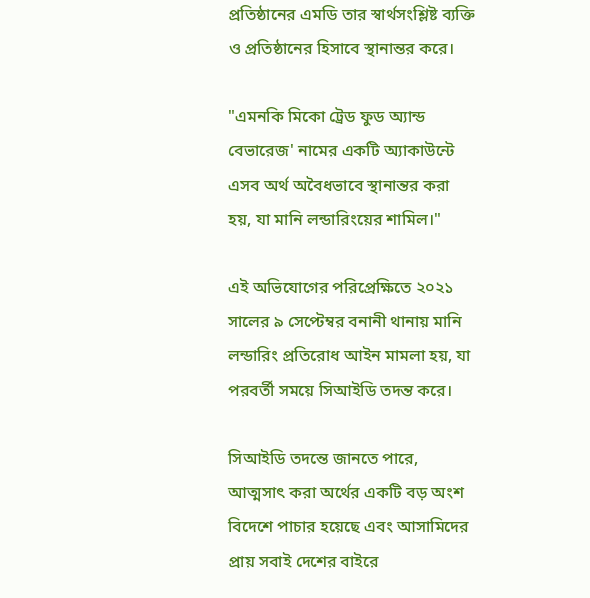প্রতিষ্ঠানের এমডি তার স্বার্থসংশ্লিষ্ট ব্যক্তি ও প্রতিষ্ঠানের হিসাবে স্থানান্তর করে।

"এমনকি মিকো ট্রেড ফুড অ্যান্ড বেভারেজ' নামের একটি অ্যাকাউন্টে এসব অর্থ অবৈধভাবে স্থানান্তর করা হয়, যা মানি লন্ডারিংয়ের শামিল।"

এই অভিযোগের পরিপ্রেক্ষিতে ২০২১ সালের ৯ সেপ্টেম্বর বনানী থানায় মানি লন্ডারিং প্রতিরোধ আইন মামলা হয়, যা পরবর্তী সময়ে সিআইডি তদন্ত করে।

সিআইডি তদন্তে জানতে পারে, আত্মসাৎ করা অর্থের একটি বড় অংশ বিদেশে পাচার হয়েছে এবং আসামিদের প্রায় সবাই দেশের বাইরে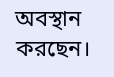অবস্থান করছেন।